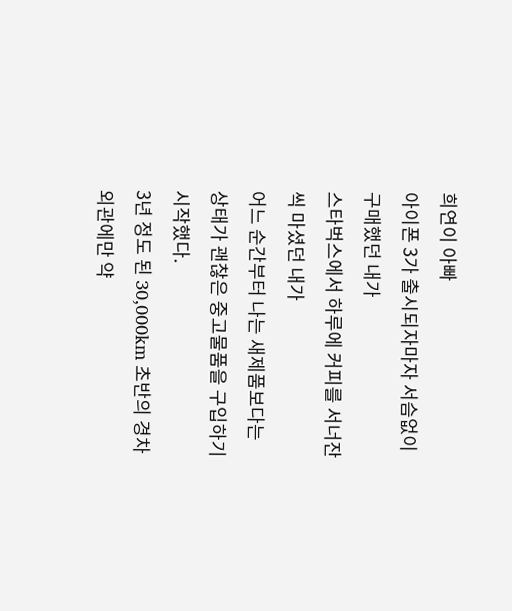희연이 아빠
아이폰 3가 출시되자마자 서슴없이 구매했던 내가
스타벅스에서 하루에 커피를 서너잔씩 마셨던 내가
어느 순간부터 나는 새제품보다는
상태가 괜찮은 중고물품을 구입하기 시작했다.
3년 정도 된 30,000km 초반의 경차
외관에만 약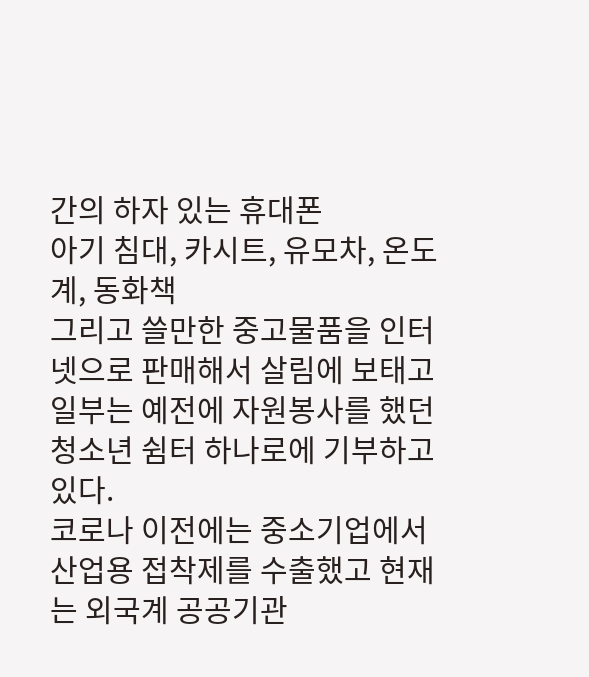간의 하자 있는 휴대폰
아기 침대, 카시트, 유모차, 온도계, 동화책
그리고 쓸만한 중고물품을 인터넷으로 판매해서 살림에 보태고 일부는 예전에 자원봉사를 했던 청소년 쉼터 하나로에 기부하고 있다.
코로나 이전에는 중소기업에서 산업용 접착제를 수출했고 현재는 외국계 공공기관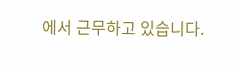에서 근무하고 있습니다.